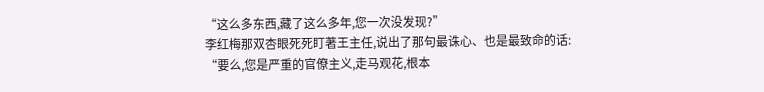“这么多东西,藏了这么多年,您一次没发现?”
李红梅那双杏眼死死盯著王主任,说出了那句最诛心、也是最致命的话:
“要么,您是严重的官僚主义,走马观花,根本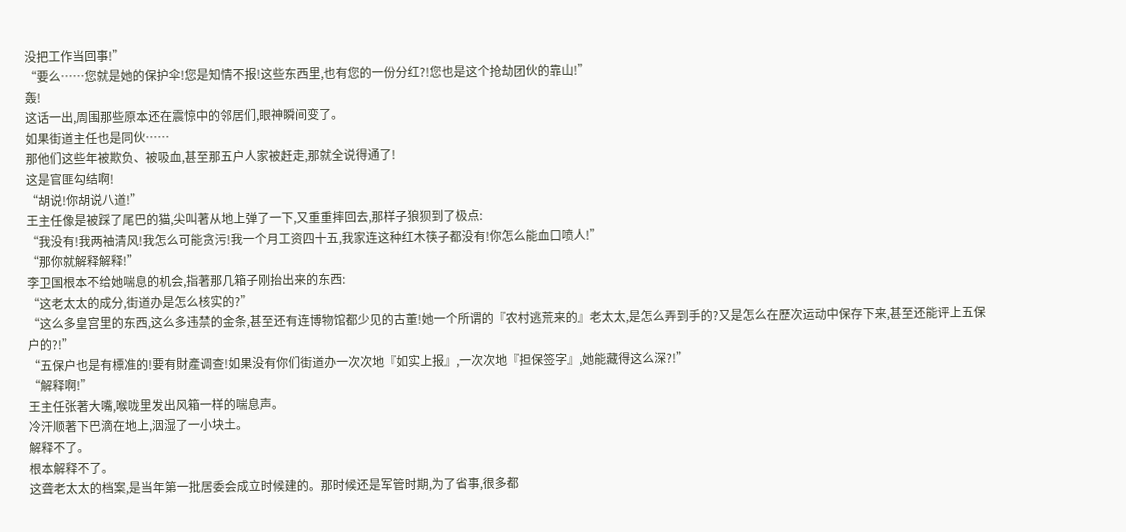没把工作当回事!”
“要么……您就是她的保护伞!您是知情不报!这些东西里,也有您的一份分红?!您也是这个抢劫团伙的靠山!”
轰!
这话一出,周围那些原本还在震惊中的邻居们,眼神瞬间变了。
如果街道主任也是同伙……
那他们这些年被欺负、被吸血,甚至那五户人家被赶走,那就全说得通了!
这是官匪勾结啊!
“胡说!你胡说八道!”
王主任像是被踩了尾巴的猫,尖叫著从地上弹了一下,又重重摔回去,那样子狼狈到了极点:
“我没有!我两袖清风!我怎么可能贪污!我一个月工资四十五,我家连这种红木筷子都没有!你怎么能血口喷人!”
“那你就解释解释!”
李卫国根本不给她喘息的机会,指著那几箱子刚抬出来的东西:
“这老太太的成分,街道办是怎么核实的?”
“这么多皇宫里的东西,这么多违禁的金条,甚至还有连博物馆都少见的古董!她一个所谓的『农村逃荒来的』老太太,是怎么弄到手的?又是怎么在歷次运动中保存下来,甚至还能评上五保户的?!”
“五保户也是有標准的!要有財產调查!如果没有你们街道办一次次地『如实上报』,一次次地『担保签字』,她能藏得这么深?!”
“解释啊!”
王主任张著大嘴,喉咙里发出风箱一样的喘息声。
冷汗顺著下巴滴在地上,洇湿了一小块土。
解释不了。
根本解释不了。
这聋老太太的档案,是当年第一批居委会成立时候建的。那时候还是军管时期,为了省事,很多都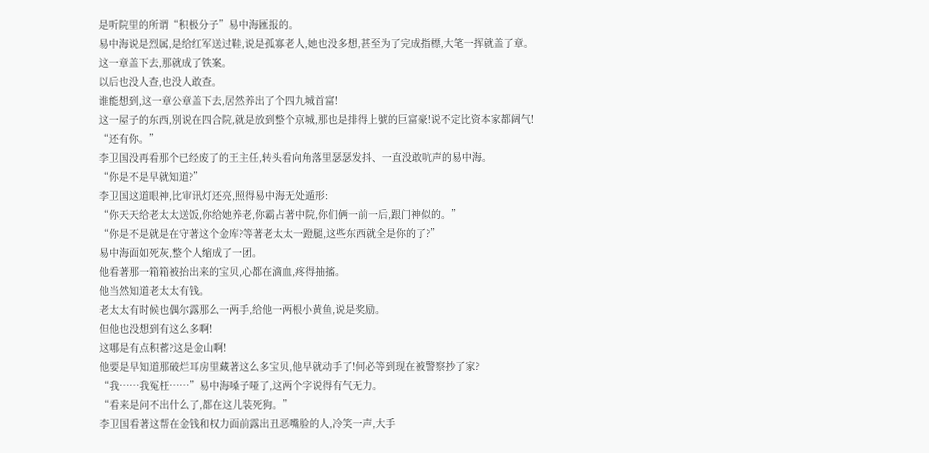是听院里的所谓“积极分子”易中海匯报的。
易中海说是烈属,是给红军送过鞋,说是孤寡老人,她也没多想,甚至为了完成指標,大笔一挥就盖了章。
这一章盖下去,那就成了铁案。
以后也没人查,也没人敢查。
谁能想到,这一章公章盖下去,居然养出了个四九城首富!
这一屋子的东西,別说在四合院,就是放到整个京城,那也是排得上號的巨富豪!说不定比资本家都阔气!
“还有你。”
李卫国没再看那个已经废了的王主任,转头看向角落里瑟瑟发抖、一直没敢吭声的易中海。
“你是不是早就知道?”
李卫国这道眼神,比审讯灯还亮,照得易中海无处遁形:
“你天天给老太太送饭,你给她养老,你霸占著中院,你们俩一前一后,跟门神似的。”
“你是不是就是在守著这个金库?等著老太太一蹬腿,这些东西就全是你的了?”
易中海面如死灰,整个人缩成了一团。
他看著那一箱箱被抬出来的宝贝,心都在滴血,疼得抽搐。
他当然知道老太太有钱。
老太太有时候也偶尔露那么一两手,给他一两根小黄鱼,说是奖励。
但他也没想到有这么多啊!
这哪是有点积蓄?这是金山啊!
他要是早知道那破烂耳房里藏著这么多宝贝,他早就动手了!何必等到现在被警察抄了家?
“我……我冤枉……”易中海嗓子哑了,这两个字说得有气无力。
“看来是问不出什么了,都在这儿装死狗。”
李卫国看著这帮在金钱和权力面前露出丑恶嘴脸的人,冷笑一声,大手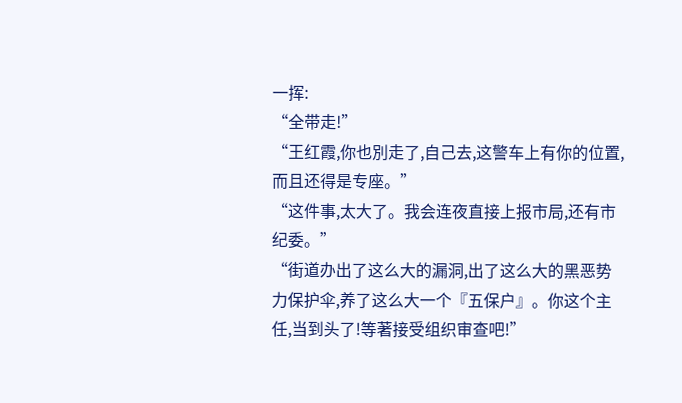一挥:
“全带走!”
“王红霞,你也別走了,自己去,这警车上有你的位置,而且还得是专座。”
“这件事,太大了。我会连夜直接上报市局,还有市纪委。”
“街道办出了这么大的漏洞,出了这么大的黑恶势力保护伞,养了这么大一个『五保户』。你这个主任,当到头了!等著接受组织审查吧!”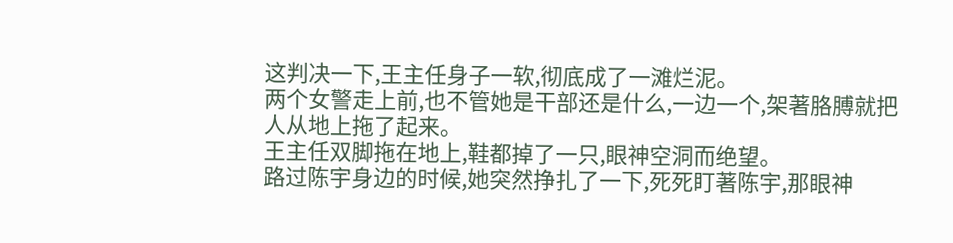这判决一下,王主任身子一软,彻底成了一滩烂泥。
两个女警走上前,也不管她是干部还是什么,一边一个,架著胳膊就把人从地上拖了起来。
王主任双脚拖在地上,鞋都掉了一只,眼神空洞而绝望。
路过陈宇身边的时候,她突然挣扎了一下,死死盯著陈宇,那眼神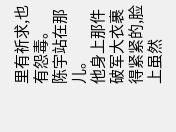里有祈求,也有怨毒。
陈宇站在那儿。
他身上那件破军大衣裹得紧紧的,脸上虽然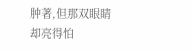肿著,但那双眼睛却亮得怕